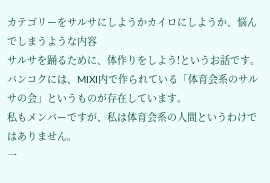カテゴリーをサルサにしようかカイロにしようか、悩んでしまうような内容
サルサを踊るために、体作りをしよう!というお話です。
バンコクには、MIXI内で作られている「体育会系のサルサの会」というものが存在しています。
私もメンバーですが、私は体育会系の人間というわけではありません。
一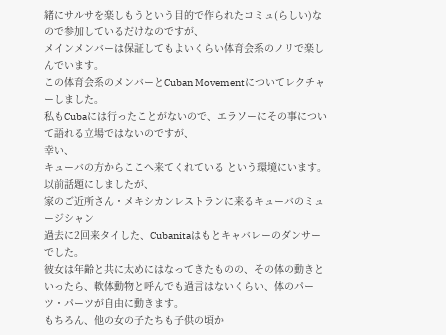緒にサルサを楽しもうという目的で作られたコミュ(らしい)なので参加しているだけなのですが、
メインメンバーは保証してもよいくらい体育会系のノリで楽しんでいます。
この体育会系のメンバーとCuban Movementについてレクチャーしました。
私もCubaには行ったことがないので、エラソーにその事について語れる立場ではないのですが、
幸い、
キューバの方からここへ来てくれている という環境にいます。
以前話題にしましたが、
家のご近所さん・メキシカンレストランに来るキューバのミュージシャン
過去に2回来タイした、Cubanitaはもとキャバレーのダンサーでした。
彼女は年齢と共に太めにはなってきたものの、その体の動きといったら、軟体動物と呼んでも過言はないくらい、体のパーツ・パーツが自由に動きます。
もちろん、他の女の子たちも子供の頃か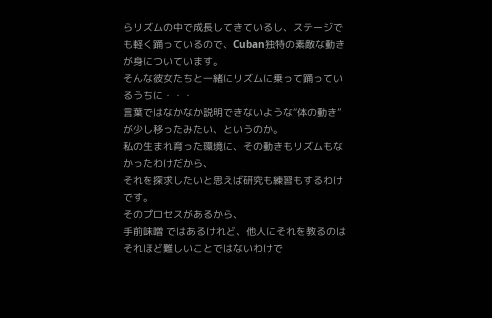らリズムの中で成長してきているし、ステージでも軽く踊っているので、Cuban独特の素敵な動きが身についています。
そんな彼女たちと一緒にリズムに乗って踊っているうちに・・・
言葉ではなかなか説明できないような“体の動き”が少し移ったみたい、というのか。
私の生まれ育った環境に、その動きもリズムもなかったわけだから、
それを探求したいと思えば研究も練習もするわけです。
そのプロセスがあるから、
手前味噌 ではあるけれど、他人にそれを教るのはそれほど難しいことではないわけで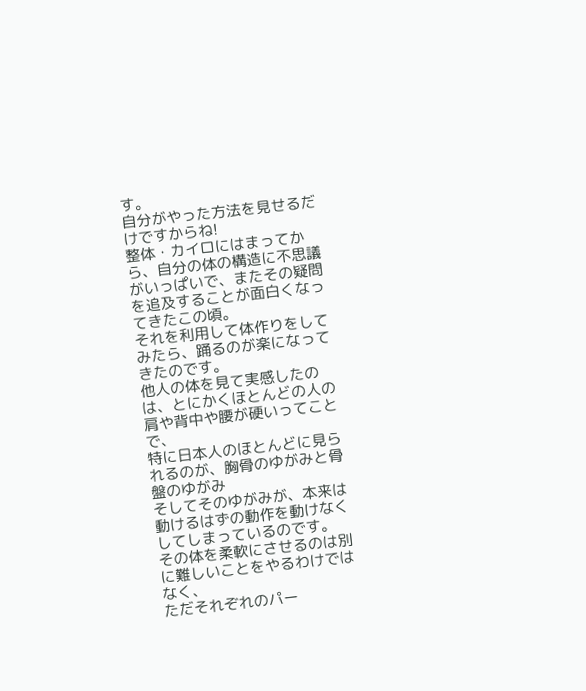す。
自分がやった方法を見せるだけですからね!
整体・カイロにはまってから、自分の体の構造に不思議がいっぱいで、またその疑問を追及することが面白くなってきたこの頃。
それを利用して体作りをしてみたら、踊るのが楽になってきたのです。
他人の体を見て実感したのは、とにかくほとんどの人の肩や背中や腰が硬いってことで、
特に日本人のほとんどに見られるのが、胸骨のゆがみと骨盤のゆがみ
そしてそのゆがみが、本来は動けるはずの動作を動けなくしてしまっているのです。
その体を柔軟にさせるのは別に難しいことをやるわけではなく、
ただそれぞれのパー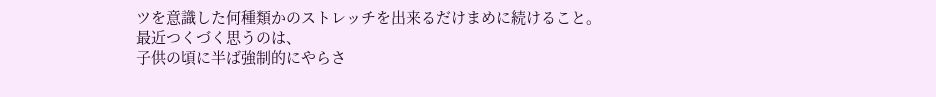ツを意識した何種類かのストレッチを出来るだけまめに続けること。
最近つくづく思うのは、
子供の頃に半ば強制的にやらさ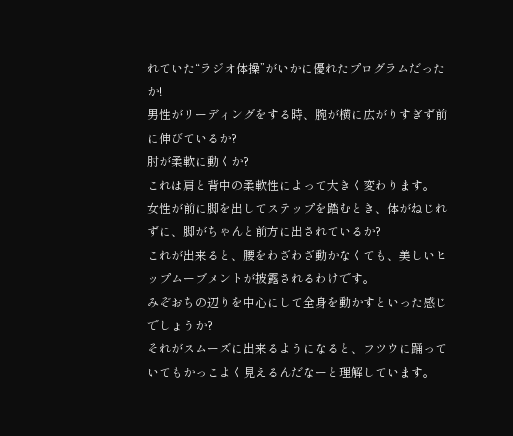れていた“ラジオ体操”がいかに優れたプログラムだったか!
男性がリーディングをする時、腕が横に広がりすぎず前に伸びているか?
肘が柔軟に動くか?
これは肩と背中の柔軟性によって大きく変わります。
女性が前に脚を出してステップを踏むとき、体がねじれずに、脚がちゃんと前方に出されているか?
これが出来ると、腰をわざわざ動かなくても、美しいヒップムーブメントが披露されるわけです。
みぞおちの辺りを中心にして全身を動かすといった感じでしょうか?
それがスムーズに出来るようになると、フツウに踊っていてもかっこよく見えるんだなーと理解しています。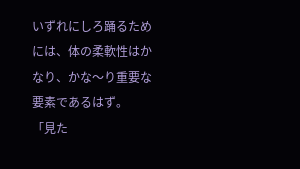いずれにしろ踊るためには、体の柔軟性はかなり、かな〜り重要な要素であるはず。
「見た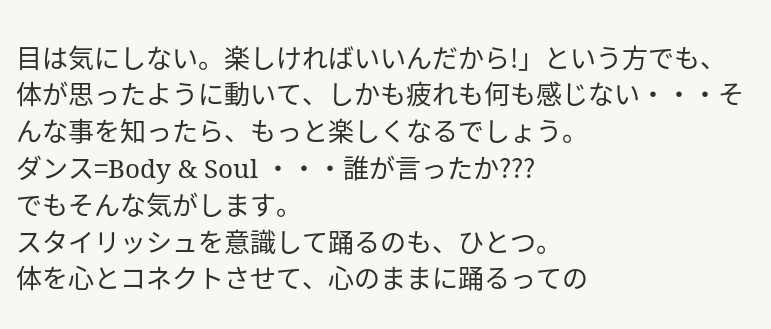目は気にしない。楽しければいいんだから!」という方でも、
体が思ったように動いて、しかも疲れも何も感じない・・・そんな事を知ったら、もっと楽しくなるでしょう。
ダンス=Body & Soul ・・・誰が言ったか???
でもそんな気がします。
スタイリッシュを意識して踊るのも、ひとつ。
体を心とコネクトさせて、心のままに踊るっての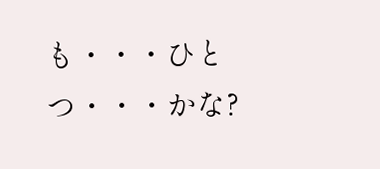も・・・ひとつ・・・かな?